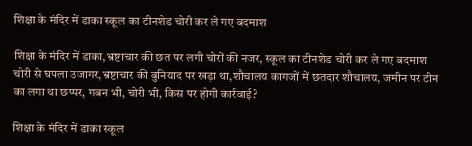शिक्षा के मंदिर में डाका स्कूल का टीनशेड चोरी कर ले गए बदमाश

शिक्षा के मंदिर में डाका,भ्रष्टाचार की छत पर लगी चोरों की नजर, स्कूल का टीनशेड चोरी कर ले गए बदमाश चोरी से घपला उजागर,भ्रष्टाचार की बुनियाद पर खड़ा था,शौचालय कागजों में छतदार शौचालय, जमीन पर टीन का लगा था छप्पर, गबन भी, चोरी भी, किस पर होगी कार्रवाई?

शिक्षा के मंदिर में डाका स्कूल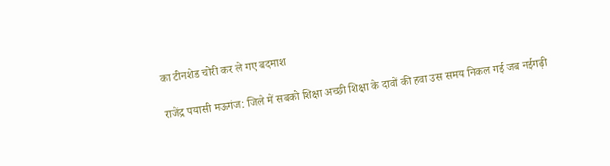का टीनशेड चोरी कर ले गए बदमाश

राजेंद्र पयासी मऊगंज: जिले में सबको शिक्षा अच्छी शिक्षा के दावों की हवा उस समय निकल गई जब नईगढ़ी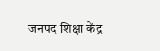जनपद शिक्षा केंद्र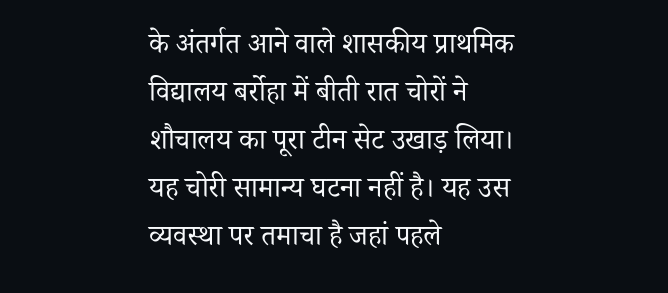के अंतर्गत आने वाले शासकीय प्राथमिक विद्यालय बर्रोहा में बीती रात चोरों ने शौचालय का पूरा टीन सेट उखाड़ लिया। यह चोरी सामान्य घटना नहीं है। यह उस व्यवस्था पर तमाचा है जहां पहले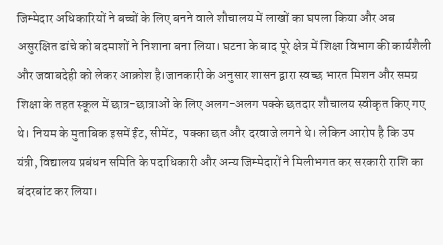जिम्मेदार अधिकारियों ने बच्चों के लिए बनने वाले शौचालय में लाखों का घपला किया और अब असुरक्षित ढांचे को बदमाशों ने निशाना बना लिया। घटना के बाद पूरे क्षेत्र में शिक्षा विभाग की कार्यशैली और जवाबदेही को लेकर आक्रोश है।जानकारी के अनुसार शासन द्वारा स्वच्छ भारत मिशन और समग्र शिक्षा के तहत स्कूल में छात्र-छात्राओं के लिए अलग-अलग पक्के छतदार शौचालय स्वीकृत किए गए थे। नियम के मुताबिक इसमें ईंट, सीमेंट,  पक्का छत और दरवाजे लगने थे। लेकिन आरोप है कि उप यंत्री, विद्यालय प्रबंधन समिति के पदाधिकारी और अन्य जिम्मेदारों ने मिलीभगत कर सरकारी राशि का बंदरबांट कर लिया।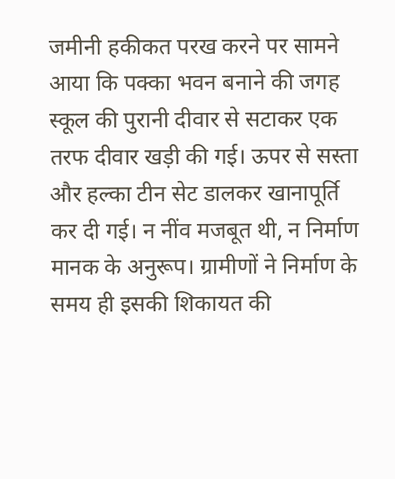जमीनी हकीकत परख करने पर सामने आया कि पक्का भवन बनाने की जगह स्कूल की पुरानी दीवार से सटाकर एक तरफ दीवार खड़ी की गई। ऊपर से सस्ता और हल्का टीन सेट डालकर खानापूर्ति कर दी गई। न नींव मजबूत थी, न निर्माण मानक के अनुरूप। ग्रामीणों ने निर्माण के समय ही इसकी शिकायत की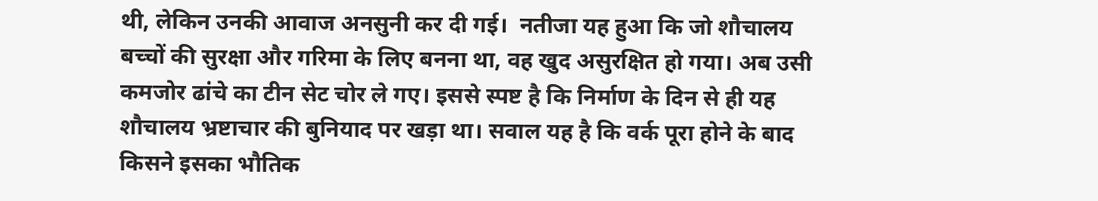थी, लेकिन उनकी आवाज अनसुनी कर दी गई।  नतीजा यह हुआ कि जो शौचालय बच्चों की सुरक्षा और गरिमा के लिए बनना था, वह खुद असुरक्षित हो गया। अब उसी कमजोर ढांचे का टीन सेट चोर ले गए। इससे स्पष्ट है कि निर्माण के दिन से ही यह शौचालय भ्रष्टाचार की बुनियाद पर खड़ा था। सवाल यह है कि वर्क पूरा होने के बाद किसने इसका भौतिक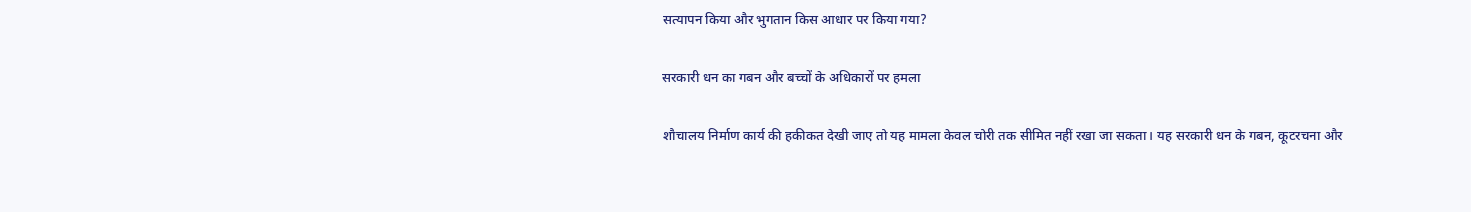सत्यापन किया और भुगतान किस आधार पर किया गया?

सरकारी धन का गबन और बच्चों के अधिकारों पर हमला

शौचालय निर्माण कार्य की हकीकत देखी जाए तो यह मामला केवल चोरी तक सीमित नहीं रखा जा सकता। यह सरकारी धन के गबन, कूटरचना और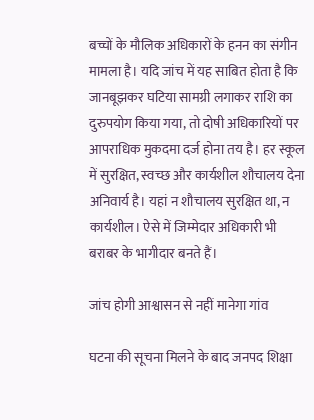बच्चों के मौलिक अधिकारों के हनन का संगीन मामला है। यदि जांच में यह साबित होता है कि जानबूझकर घटिया सामग्री लगाकर राशि का दुरुपयोग किया गया, तो दोषी अधिकारियों पर आपराधिक मुकदमा दर्ज होना तय है। हर स्कूल में सुरक्षित, स्वच्छ और कार्यशील शौचालय देना अनिवार्य है। यहां न शौचालय सुरक्षित था, न कार्यशील। ऐसे में जिम्मेदार अधिकारी भी बराबर के भागीदार बनते हैं।

जांच होगी आश्वासन से नहीं मानेगा गांव

घटना की सूचना मिलने के बाद जनपद शिक्षा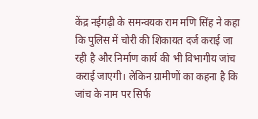केंद्र नईगढ़ी के समन्वयक राम मणि सिंह ने कहा कि पुलिस में चोरी की शिकायत दर्ज कराई जा रही है और निर्माण कार्य की भी विभागीय जांच कराई जाएगी। लेकिन ग्रामीणों का कहना है कि जांच के नाम पर सिर्फ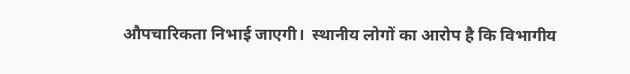औपचारिकता निभाई जाएगी।  स्थानीय लोगों का आरोप है कि विभागीय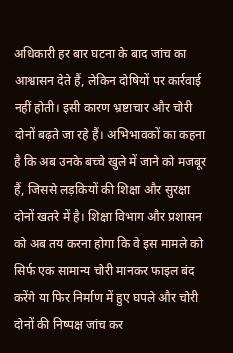अधिकारी हर बार घटना के बाद जांच का आश्वासन देते हैं, लेकिन दोषियों पर कार्रवाई नहीं होती। इसी कारण भ्रष्टाचार और चोरी दोनों बढ़ते जा रहे हैं। अभिभावकों का कहना है कि अब उनके बच्चे खुले में जाने को मजबूर हैं, जिससे लड़कियों की शिक्षा और सुरक्षा दोनों खतरे में है। शिक्षा विभाग और प्रशासन को अब तय करना होगा कि वे इस मामले को सिर्फ एक सामान्य चोरी मानकर फाइल बंद करेंगे या फिर निर्माण में हुए घपले और चोरी दोनों की निष्पक्ष जांच कर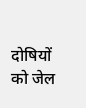दोषियों को जेल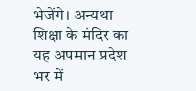भेजेंगे। अन्यथा शिक्षा के मंदिर का यह अपमान प्रदेश भर में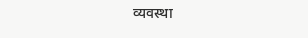व्यवस्था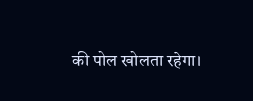की पोल खोलता रहेगा।